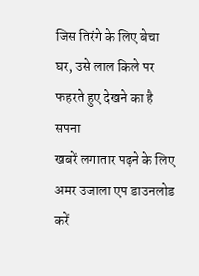जिस तिरंगे के लिए बेचा घर, उसे लाल किले पर फहरते हुए देखने का है सपना
खबरें लगातार पढ़ने के लिए अमर उजाला एप डाउनलोड करें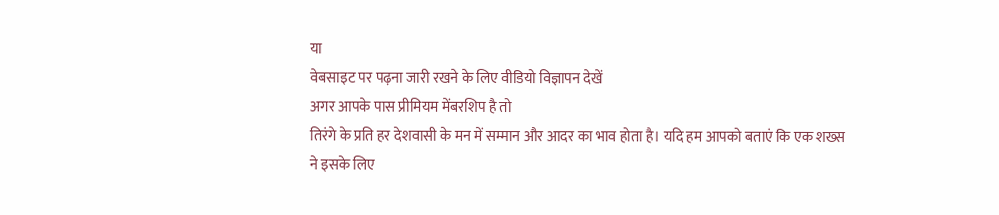या
वेबसाइट पर पढ़ना जारी रखने के लिए वीडियो विज्ञापन देखें
अगर आपके पास प्रीमियम मेंबरशिप है तो
तिरंगे के प्रति हर देशवासी के मन में सम्मान और आदर का भाव होता है। यदि हम आपको बताएं कि एक शख्स ने इसके लिए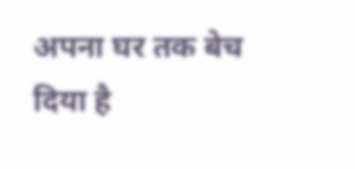अपना घर तक बेच दिया है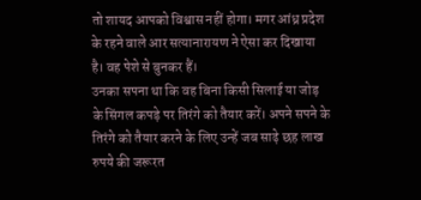तो शायद आपको विश्वास नहीं होगा। मगर आंध्र प्रदेश के रहने वाले आर सत्यानारायण ने ऐसा कर दिखाया है। वह पेशे से बुनकर हैं।
उनका सपना था कि वह बिना किसी सिलाई या जोड़ के सिंगल कपड़े पर तिरंगे को तैयार करें। अपने सपने के तिरंगे को तैयार करने के लिए उन्हें जब साढ़े छह लाख रुपये की जरूरत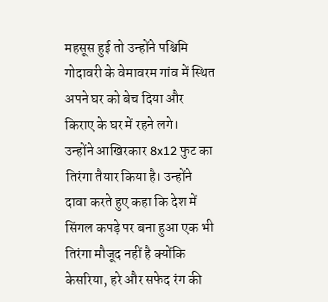महसूस हुई तो उन्होंने पश्चिमि गोदावरी के वेमावरम गांव में स्थित अपने घर को बेच दिया और किराए के घर में रहने लगे।
उन्होंने आखिरकार 8x12 फुट का तिरंगा तैयार किया है। उन्होंने दावा करते हुए कहा कि देश में सिंगल कपड़े पर बना हुआ एक भी तिरंगा मौजूद नहीं है क्योंकि केसरिया, हरे और सफेद रंग की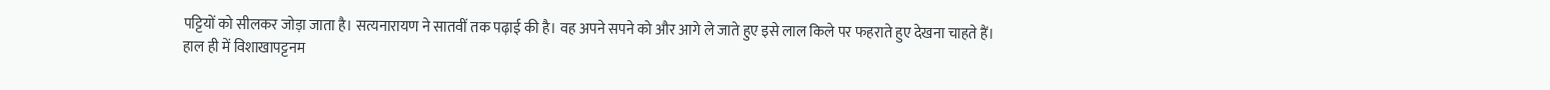पट्टियों को सीलकर जोड़ा जाता है। सत्यनारायण ने सातवीं तक पढ़ाई की है। वह अपने सपने को और आगे ले जाते हुए इसे लाल किले पर फहराते हुए देखना चाहते हैं।
हाल ही में विशाखापट्टनम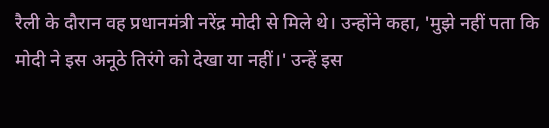रैली के दौरान वह प्रधानमंत्री नरेंद्र मोदी से मिले थे। उन्होंने कहा, 'मुझे नहीं पता कि मोदी ने इस अनूठे तिरंगे को देखा या नहीं।' उन्हें इस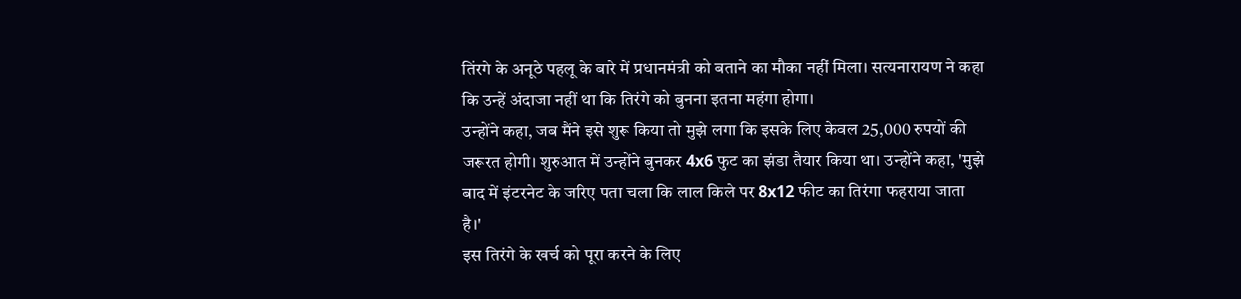तिंरगे के अनूठे पहलू के बारे में प्रधानमंत्री को बताने का मौका नहीं मिला। सत्यनारायण ने कहा कि उन्हें अंदाजा नहीं था कि तिरंगे को बुनना इतना महंगा होगा।
उन्होंने कहा, जब मैंने इसे शुरू किया तो मुझे लगा कि इसके लिए केवल 25,000 रुपयों की जरूरत होगी। शुरुआत में उन्होंने बुनकर 4x6 फुट का झंडा तैयार किया था। उन्होंने कहा, 'मुझे बाद में इंटरनेट के जरिए पता चला कि लाल किले पर 8x12 फीट का तिरंगा फहराया जाता है।'
इस तिरंगे के खर्च को पूरा करने के लिए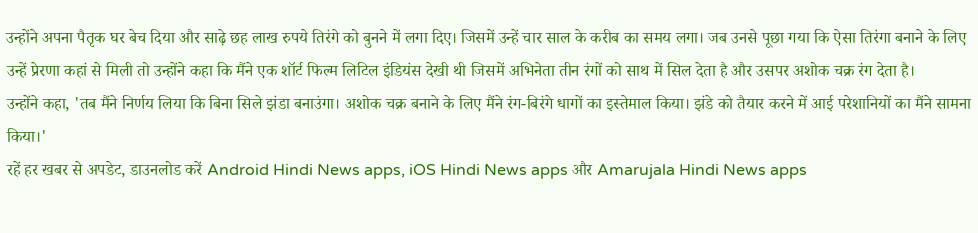उन्होंने अपना पैतृक घर बेच दिया और साढ़े छह लाख रुपये तिरंगे को बुनने में लगा दिए। जिसमें उन्हें चार साल के करीब का समय लगा। जब उनसे पूछा गया कि ऐसा तिरंगा बनाने के लिए उन्हें प्रेरणा कहां से मिली तो उन्होंने कहा कि मैंने एक शॉर्ट फिल्म लिटिल इंडियंस देखी थी जिसमें अभिनेता तीन रंगों को साथ में सिल देता है और उसपर अशोक चक्र रंग देता है।
उन्होंने कहा, 'तब मैंने निर्णय लिया कि बिना सिले झंडा बनाउंगा। अशोक चक्र बनाने के लिए मैंने रंग-बिरंगे धागों का इस्तेमाल किया। झंडे को तैयार करने में आई परेशानियों का मैंने सामना किया।'
रहें हर खबर से अपडेट, डाउनलोड करें Android Hindi News apps, iOS Hindi News apps और Amarujala Hindi News apps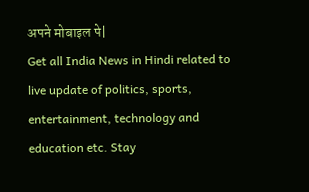अपने मोबाइल पे|
Get all India News in Hindi related to live update of politics, sports, entertainment, technology and education etc. Stay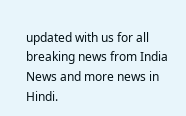updated with us for all breaking news from India News and more news in Hindi.